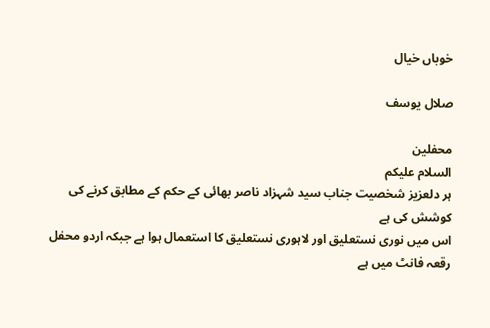خوباں خیال

صلال یوسف

محفلین
السلام علیکم
ہر دلعزیز شخصیت جناب سید شہزاد ناصر بھائی کے حکم کے مطابق کرنے کی کوشش کی ہے
اس میں نوری نستعلیق اور لاہوری نستعلیق کا استعمال ہوا ہے جبکہ اردو محفل رقعہ فانٹ میں ہے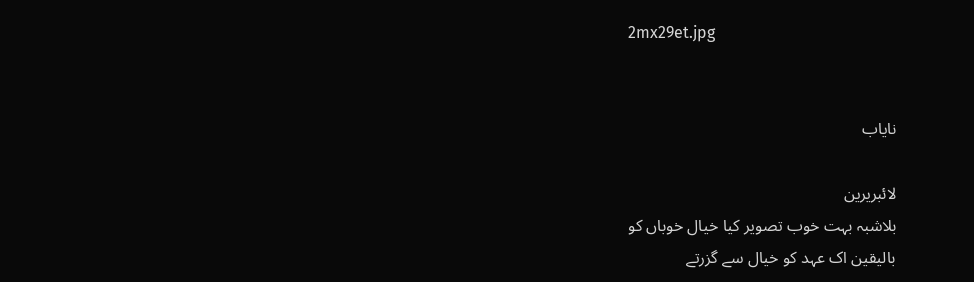2mx29et.jpg


نایاب

لائبریرین
بلاشبہ بہت خوب تصویر کیا خیال خوباں کو
بالیقین اک عہد کو خیال سے گزرتے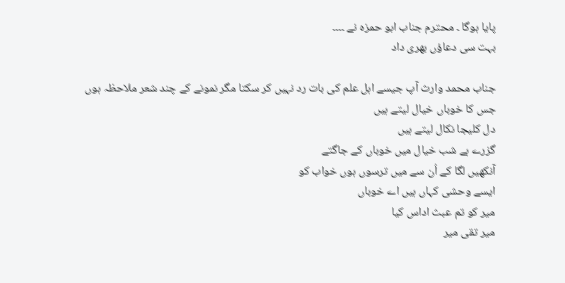پایا ہوگا ۔ محترم جناب ابو حمزہ نے ۔۔۔۔
بہت سی دعاؤں بھری داد

جناب محمد وارث آپ جیسے اہل علم کی بات رد نہیں کر سکتا مگر نمونے کے چند شعر ملاحظہ ہوں
جس کا خوباں خیال لیتے ہیں
دل کلیجا نکال لیتے ہیں
گزرے ہے شب خیال میں خوباں کے جاگتے
آنکھیں لگا کے اُن سے میں ترسوں ہوں خواب کو
ایسے وحشی کہاں ہیں اے خوباں
میر کو تم عبث اداس کیا
میر تقی میر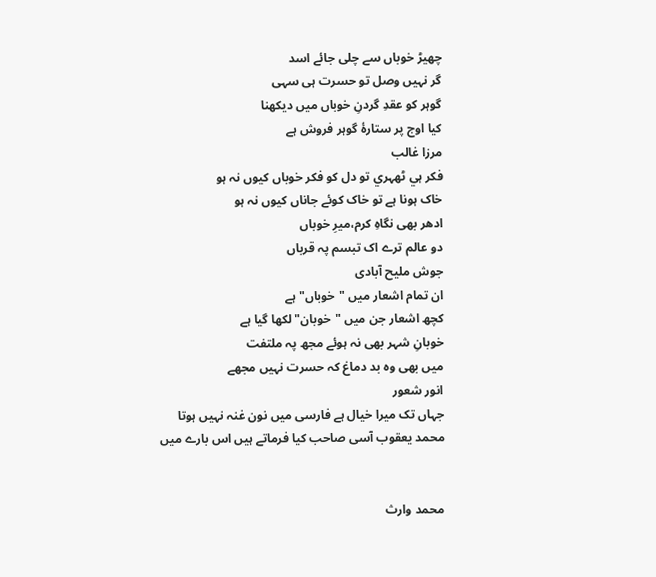چھیڑ خوباں سے چلی جائے اسد
گر نہیں وصل تو حسرت ہی سہی
گوہر کو عقدِ گردنِ خوباں میں دیکھنا
کیا اوج پر ستارۀ گوہر فروش ہے
مرزا غالب
فکر ہي ٹھہري تو دل کو فکر خوباں کيوں نہ ہو
خاک ہونا ہے تو خاک کوئے جاناں کيوں نہ ہو
ادھر بھی نگاہِ کرم،میرِ خوباں
دو عالم ترے اک تبسم پہ قرباں
جوش ملیح آبادی
ان تمام اشعار میں "خوباں" ہے
کچھ اشعار جن میں "خوبان" لکھا گیا ہے
خوبانِ شہر بھی نہ ہوئے مجھ پہ ملتفت
میں بھی وہ بد دماغ کہ حسرت نہیں مجھے
انور شعور
جہاں تک میرا خیال ہے فارسی میں نون غنہ نہیں ہوتا
محمد یعقوب آسی صاحب کیا فرماتے ہیں اس بارے میں


محمد وارث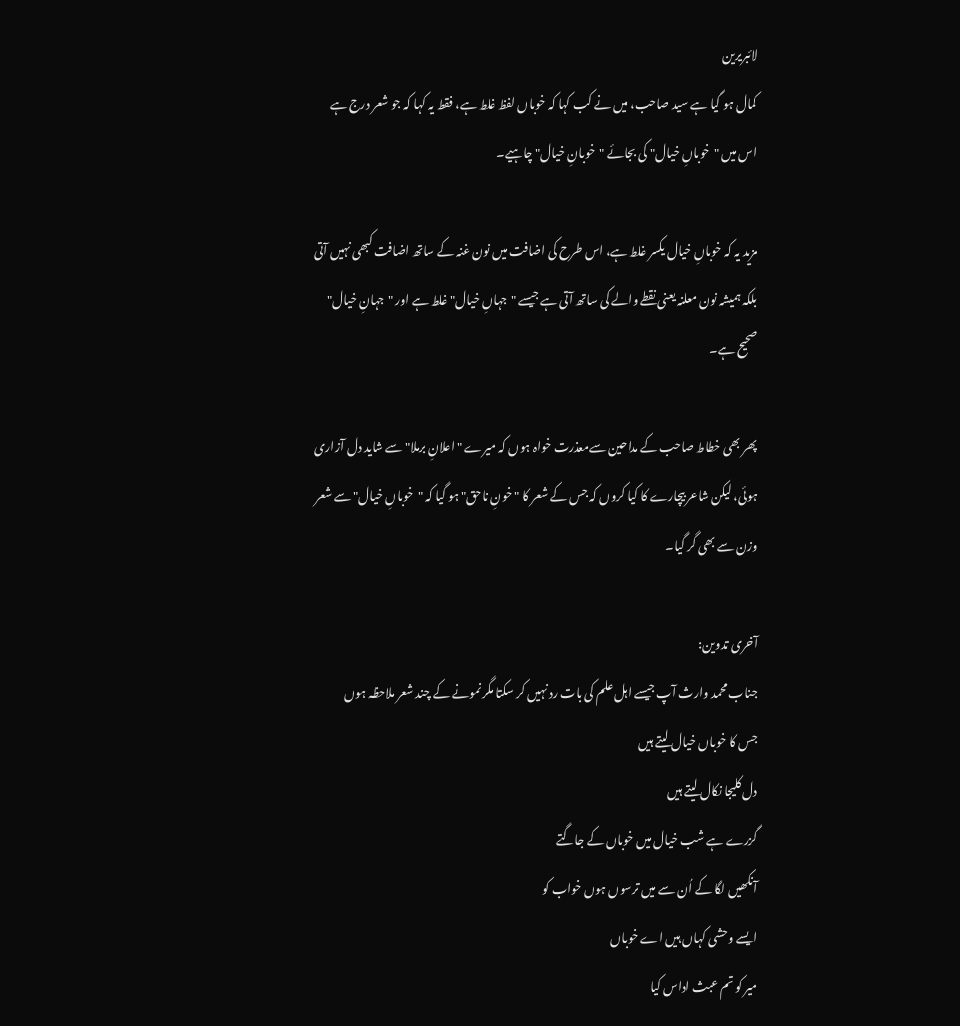لائبریرین
کمال ہو گیا ہے سید صاحب، میں نے کب کہا کہ خوباں لفظ غلط ہے، فقط یہ کہا کہ جو شعر درج ہے اس میں "خوباںِ خیال" کی بجائے "خوبانِ خیال" چاہیے۔

مزید یہ کہ خوباںِ خیال یکسر غلط ہے، اس طرح کی اضافت میں نون غنہ کے ساتھ اضافت کبھی نہیں آتی بلکہ ہمیشہ نون معلنہ یعنی نقطے والے کی ساتھ آتی ہے جیسے "جہاںِ خیال" غلط ہے اور "جہانِ خیال" صحیح ہے۔

پھر بھی خطاط صاحب کے مداحین سےمعذرت خواہ ہوں کہ میرے "اعلانِ برملا" سے شاید دل آزاری ہوئی، لیکن شاعر بیچارے کا کیا کروں کہ جس کے شعر کا " خونِ ناحق" ہو گیا کہ "خوباںِ خیال" سے شعر وزن سے بھی گر گیا۔

آخری تدوین:
جناب محمد وارث آپ جیسے اہل علم کی بات رد نہیں کر سکتا مگر نمونے کے چند شعر ملاحظہ ہوں
جس کا خوباں خیال لیتے ہیں
دل کلیجا نکال لیتے ہیں
گزرے ہے شب خیال میں خوباں کے جاگتے
آنکھیں لگا کے اُن سے میں ترسوں ہوں خواب کو
ایسے وحشی کہاں ہیں اے خوباں
میر کو تم عبث اداس کیا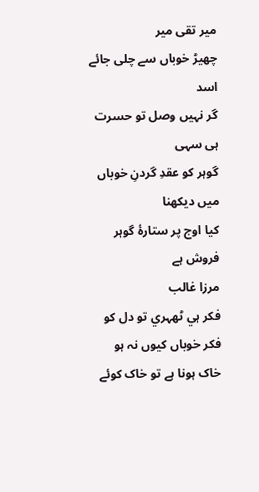میر تقی میر
چھیڑ خوباں سے چلی جائے اسد
گر نہیں وصل تو حسرت ہی سہی
گوہر کو عقدِ گردنِ خوباں میں دیکھنا
کیا اوج پر ستارۀ گوہر فروش ہے
مرزا غالب
فکر ہي ٹھہري تو دل کو فکر خوباں کيوں نہ ہو
خاک ہونا ہے تو خاک کوئے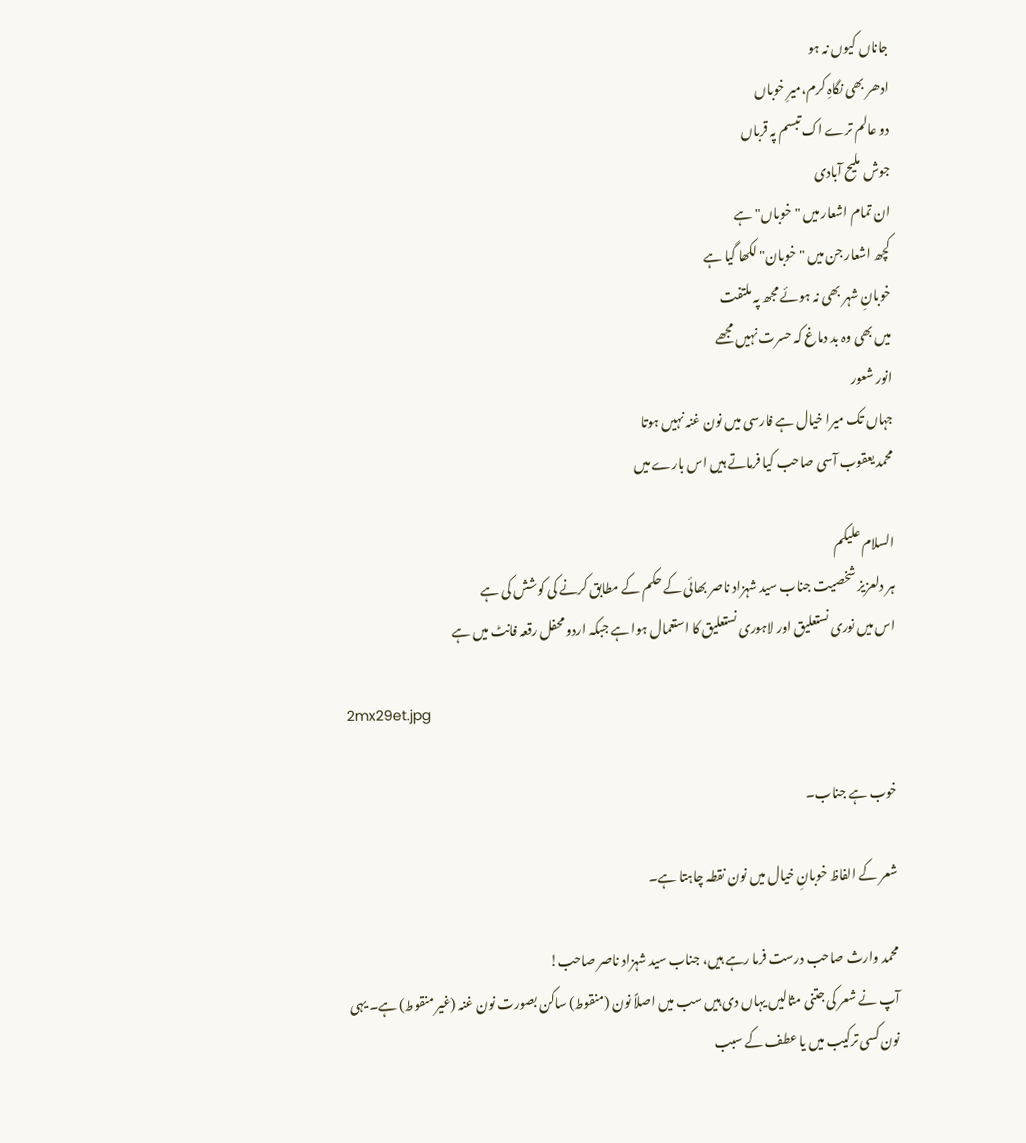جاناں کيوں نہ ہو
ادھر بھی نگاہِ کرم،میرِ خوباں
دو عالم ترے اک تبسم پہ قرباں
جوش ملیح آبادی
ان تمام اشعار میں "خوباں" ہے
کچھ اشعار جن میں "خوبان" لکھا گیا ہے
خوبانِ شہر بھی نہ ہوئے مجھ پہ ملتفت
میں بھی وہ بد دماغ کہ حسرت نہیں مجھے
انور شعور
جہاں تک میرا خیال ہے فارسی میں نون غنہ نہیں ہوتا
محمد یعقوب آسی صاحب کیا فرماتے ہیں اس بارے میں

السلام علیکم
ہر دلعزیز شخصیت جناب سید شہزاد ناصر بھائی کے حکم کے مطابق کرنے کی کوشش کی ہے
اس میں نوری نستعلیق اور لاہوری نستعلیق کا استعمال ہوا ہے جبکہ اردو محفل رقعہ فانٹ میں ہے

2mx29et.jpg

خوب ہے جناب۔

شعر کے الفاظ خوبانِ خیال میں نون نقطہ چاہتا ہے۔

محمد وارث صاحب درست فرما رہے ہیں، جناب سید شہزاد ناصر صاحب!
آپ نے شعر کی جتنی مثالیں یہاں دی ہیں سب میں اصلاً نون (منقوط) ساکن بصورت نون غنہ (غیر منقوط) ہے۔ یہی نون کسی ترکیب میں یا عطف کے سبب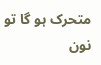متحرک ہو گا تو نون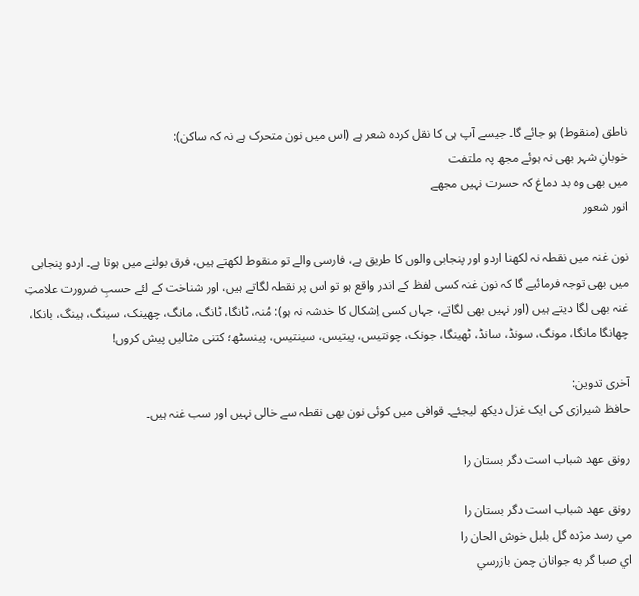ناطق (منقوط) ہو جائے گا۔ جیسے آپ ہی کا نقل کردہ شعر ہے (اس میں نون متحرک ہے نہ کہ ساکن):
خوبانِ شہر بھی نہ ہوئے مجھ پہ ملتفت
میں بھی وہ بد دماغ کہ حسرت نہیں مجھے
انور شعور

نون غنہ میں نقطہ نہ لکھنا اردو اور پنجابی والوں کا طریق ہے، فارسی والے تو منقوط لکھتے ہیں، فرق بولنے میں ہوتا ہے۔ اردو پنجابی میں بھی توجہ فرمائیے گا کہ نون غنہ کسی لفظ کے اندر واقع ہو تو اس پر نقطہ لگاتے ہیں، اور شناخت کے لئے حسبِ ضرورت علامتِ غنہ بھی لگا دیتے ہیں (اور نہیں بھی لگاتے، جہاں کسی اِشکال کا خدشہ نہ ہو): مُنہ، ٹانگا، ٹانگ، مانگ، چھینک، سینگ، ہینگ، بانکا، چھانگا مانگا، مونگ، سونڈ، سانڈ، ٹھینگا، جونک، چونتیس، پیتیس، سینتیس، پینسٹھ؛ کتنی مثالیں پیش کروں!

آخری تدوین:
حافظ شیرازی کی ایک غزل دیکھ لیجئے۔ قوافی میں کوئی نون بھی نقطہ سے خالی نہیں اور سب غنہ ہیں۔

رونق عهد شباب است دگر بستان را

رونق عهد شباب است دگر بستان را
مي رسد مژده گل بلبل خوش الحان را
اي صبا گر به جوانان چمن بازرسي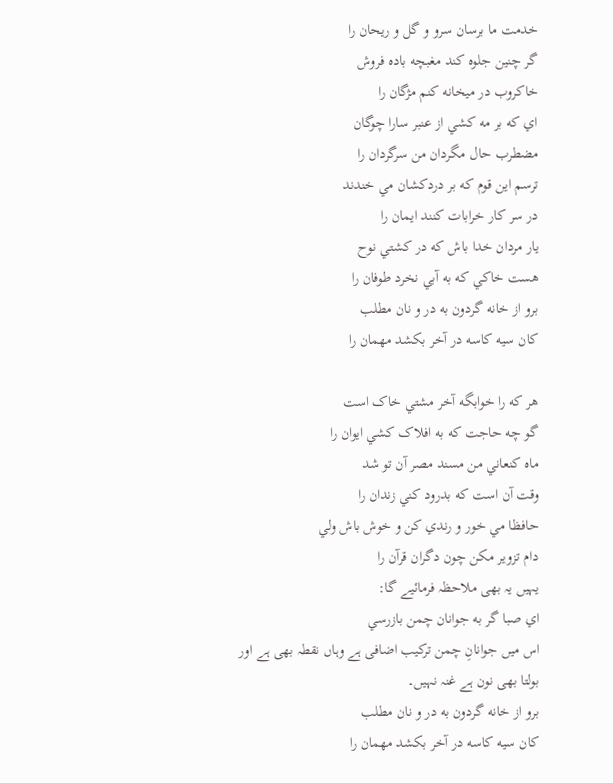خدمت ما برسان سرو و گل و ريحان را
گر چنين جلوه کند مغبچه باده فروش
خاکروب در ميخانه کنم مژگان را
اي که بر مه کشي از عنبر سارا چوگان
مضطرب حال مگردان من سرگردان را
ترسم اين قوم که بر دردکشان مي خندند
در سر کار خرابات کنند ايمان را
يار مردان خدا باش که در کشتي نوح
هست خاکي که به آبي نخرد طوفان را
برو از خانه گردون به در و نان مطلب
کان سيه کاسه در آخر بکشد مهمان را

هر که را خوابگه آخر مشتي خاک است
گو چه حاجت که به افلاک کشي ايوان را
ماه کنعاني من مسند مصر آن تو شد
وقت آن است که بدرود کني زندان را
حافظا مي خور و رندي کن و خوش باش ولي
دام تزوير مکن چون دگران قرآن را
یہیں یہ بھی ملاحظہ فرمائیے گا:
اي صبا گر به جوانان چمن بازرسي
اس میں جوانانِ چمن ترکیب اضافی ہے وہاں نقطہ بھی ہے اور بولتا بھی نون ہے غنہ نہیں۔
برو از خانه گردون به در و نان مطلب
کان سيه کاسه در آخر بکشد مهمان را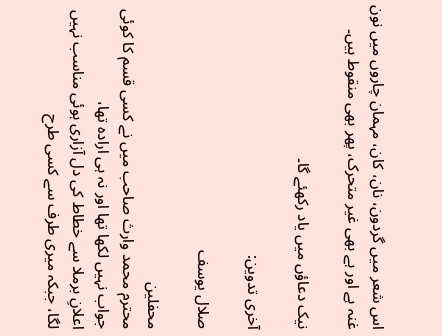اس شعر میں گردون، نان، کان، مہمان چاروں میں نون غنہ ہے اور ہے بھی غیر متحرک، پھر بھی منقوط ہیں۔

نیک دعاؤں میں یاد رکھئے گا۔

آخری تدوین:

صلال یوسف

محفلین
محترم محمد وارث صاحب میں نے کسی قسم کا کوئی جواب نہیں لکھا تھا اور نہ ہی ارادہ تھا،
اعلانِ برملا سے خطاط کی دل آزاری ہوئی مناسب نہیں لگا، جبکہ میری طرف سے کسی طرح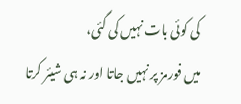کی کوئی بات نہیں کی گئی،
میں فورمز پر نہیں جاتا اور نہ ہی شیئر کرتا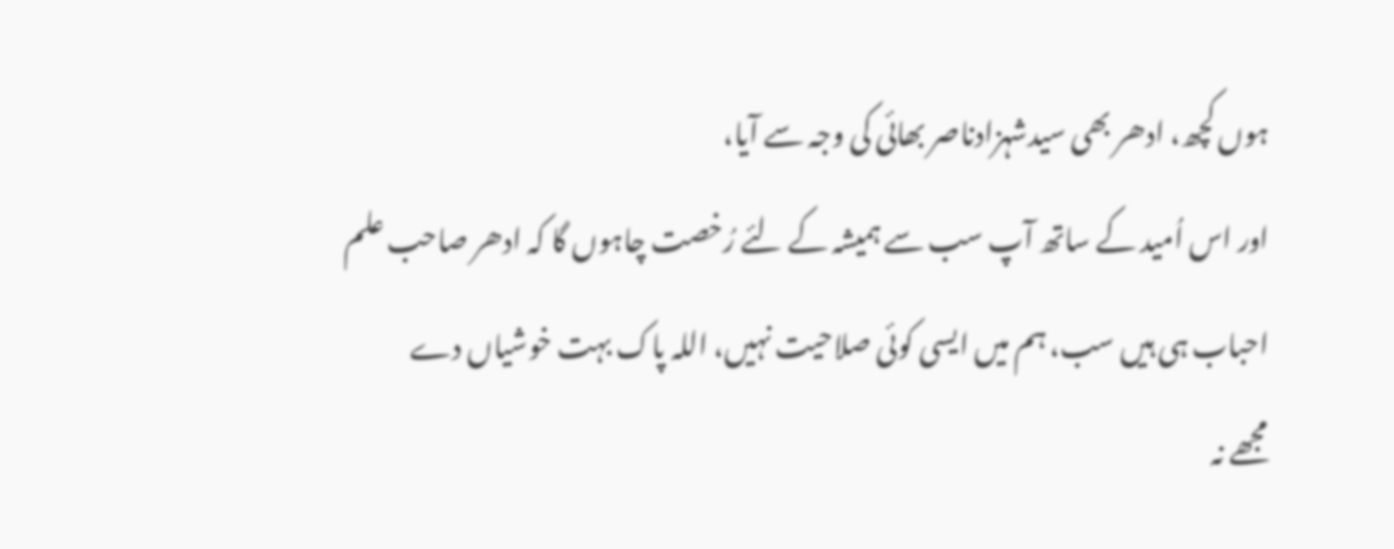ہوں کچھ، ادھر بھی سیدشہزادناصر بھائی کی وجہ سے آیا،
اور اس اُمید کے ساتھ آپ سب سے ہمیشہ کے لئے رُخصت چاہوں گا کہ ادھر صاحب علم احباب ہی ہیں سب، ہم میں ایسی کوئی صلاحیت نہیں، اللہ پاک بہت خوشیاں دے
مجھے نہ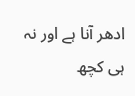ادھر آنا ہے اور نہ ہی کچھ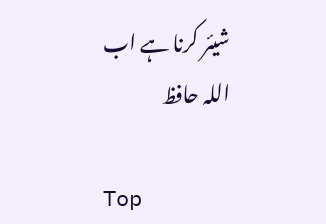شیئر کرنا ہے اب
اللہ حافظ

Top